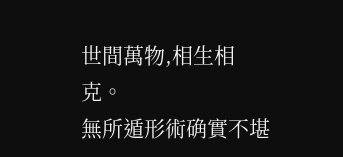世間萬物,相生相克。
無所遁形術确實不堪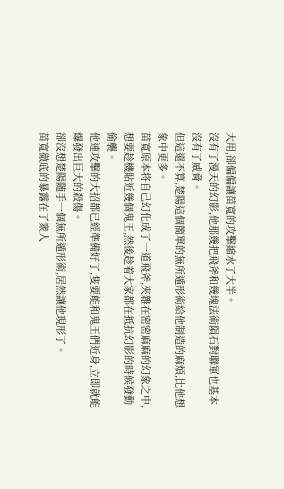大用,卻偏偏讓苗寬的攻擊縮水了大半。
沒有了漫天的幻影,他那幾把飛斧和幾塊法術隕石對聯軍也基本沒有了威脅。
但這還不算,楚陽這個簡單的無所遁形術給他制造的麻煩,比他想象中更多。
苗寬原本将自己幻化成了一道飛斧,夾雜在密密麻麻的幻象之中,想要趁機貼近幾個鬼王,然後趁着大家都在抵抗幻影的時候發動偷襲。
他連攻擊的大招都已經準備好了,隻要能和鬼王們近身,立即就能爆發出巨大的殺傷。
卻沒想楚陽随手一個無所遁形術,居然讓他現形了。
苗寬徹底的暴露在了衆人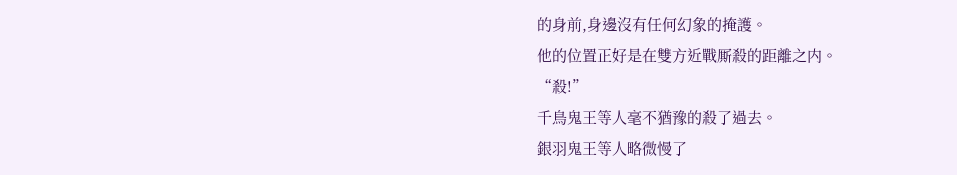的身前,身邊沒有任何幻象的掩護。
他的位置正好是在雙方近戰厮殺的距離之内。
“殺!”
千鳥鬼王等人毫不猶豫的殺了過去。
銀羽鬼王等人略微慢了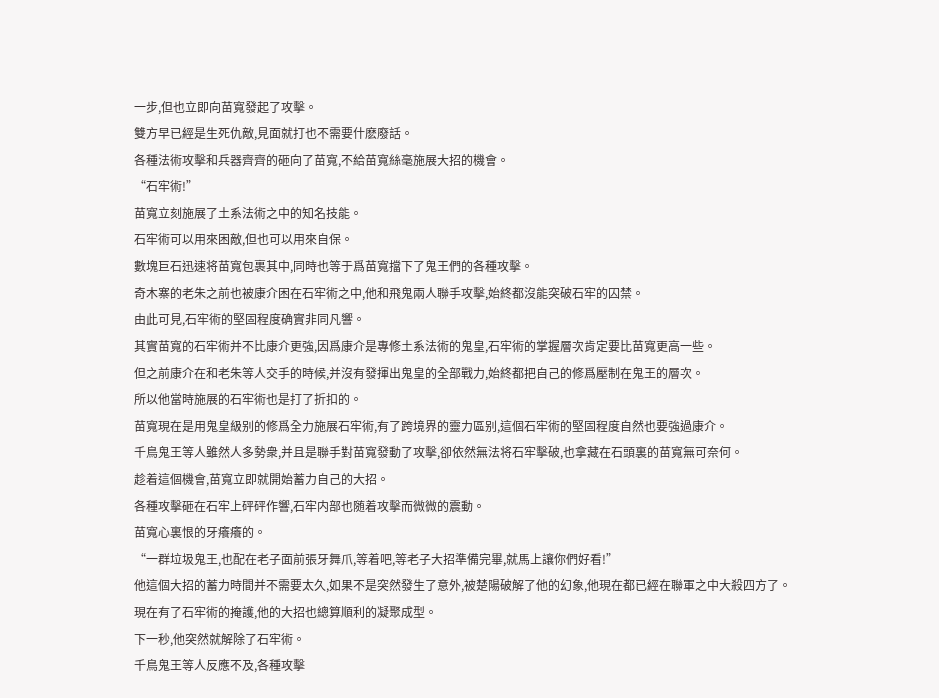一步,但也立即向苗寬發起了攻擊。
雙方早已經是生死仇敵,見面就打也不需要什麽廢話。
各種法術攻擊和兵器齊齊的砸向了苗寬,不給苗寬絲毫施展大招的機會。
“石牢術!”
苗寬立刻施展了土系法術之中的知名技能。
石牢術可以用來困敵,但也可以用來自保。
數塊巨石迅速将苗寬包裹其中,同時也等于爲苗寬擋下了鬼王們的各種攻擊。
奇木寨的老朱之前也被康介困在石牢術之中,他和飛鬼兩人聯手攻擊,始終都沒能突破石牢的囚禁。
由此可見,石牢術的堅固程度确實非同凡響。
其實苗寬的石牢術并不比康介更強,因爲康介是專修土系法術的鬼皇,石牢術的掌握層次肯定要比苗寬更高一些。
但之前康介在和老朱等人交手的時候,并沒有發揮出鬼皇的全部戰力,始終都把自己的修爲壓制在鬼王的層次。
所以他當時施展的石牢術也是打了折扣的。
苗寬現在是用鬼皇級别的修爲全力施展石牢術,有了跨境界的靈力區别,這個石牢術的堅固程度自然也要強過康介。
千鳥鬼王等人雖然人多勢衆,并且是聯手對苗寬發動了攻擊,卻依然無法将石牢擊破,也拿藏在石頭裏的苗寬無可奈何。
趁着這個機會,苗寬立即就開始蓄力自己的大招。
各種攻擊砸在石牢上砰砰作響,石牢内部也随着攻擊而微微的震動。
苗寬心裏恨的牙癢癢的。
“一群垃圾鬼王,也配在老子面前張牙舞爪,等着吧,等老子大招準備完畢,就馬上讓你們好看!”
他這個大招的蓄力時間并不需要太久,如果不是突然發生了意外,被楚陽破解了他的幻象,他現在都已經在聯軍之中大殺四方了。
現在有了石牢術的掩護,他的大招也總算順利的凝聚成型。
下一秒,他突然就解除了石牢術。
千鳥鬼王等人反應不及,各種攻擊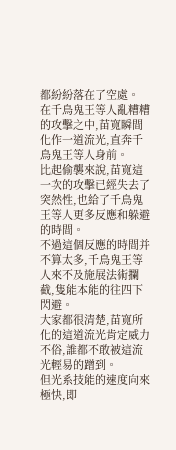都紛紛落在了空處。
在千鳥鬼王等人亂糟糟的攻擊之中,苗寬瞬間化作一道流光,直奔千鳥鬼王等人身前。
比起偷襲來說,苗寬這一次的攻擊已經失去了突然性,也給了千鳥鬼王等人更多反應和躲避的時間。
不過這個反應的時間并不算太多,千鳥鬼王等人來不及施展法術攔截,隻能本能的往四下閃避。
大家都很清楚,苗寬所化的這道流光肯定威力不俗,誰都不敢被這流光輕易的蹭到。
但光系技能的速度向來極快,即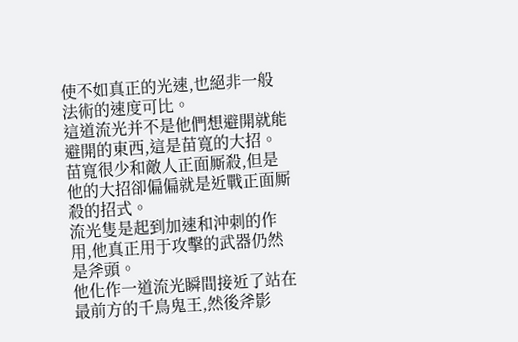使不如真正的光速,也絕非一般法術的速度可比。
這道流光并不是他們想避開就能避開的東西,這是苗寬的大招。
苗寬很少和敵人正面厮殺,但是他的大招卻偏偏就是近戰正面厮殺的招式。
流光隻是起到加速和沖刺的作用,他真正用于攻擊的武器仍然是斧頭。
他化作一道流光瞬間接近了站在最前方的千鳥鬼王,然後斧影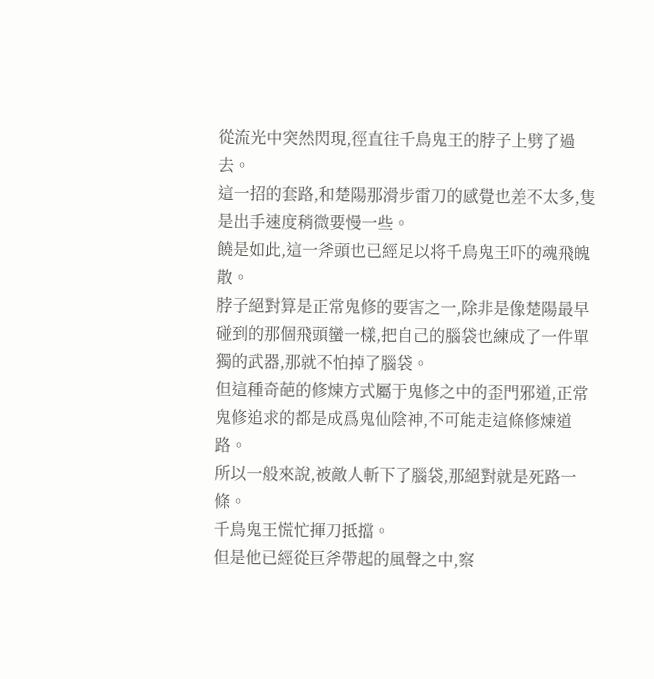從流光中突然閃現,徑直往千鳥鬼王的脖子上劈了過去。
這一招的套路,和楚陽那滑步雷刀的感覺也差不太多,隻是出手速度稍微要慢一些。
饒是如此,這一斧頭也已經足以将千鳥鬼王吓的魂飛魄散。
脖子絕對算是正常鬼修的要害之一,除非是像楚陽最早碰到的那個飛頭蠻一樣,把自己的腦袋也練成了一件單獨的武器,那就不怕掉了腦袋。
但這種奇葩的修煉方式屬于鬼修之中的歪門邪道,正常鬼修追求的都是成爲鬼仙陰神,不可能走這條修煉道路。
所以一般來說,被敵人斬下了腦袋,那絕對就是死路一條。
千鳥鬼王慌忙揮刀抵擋。
但是他已經從巨斧帶起的風聲之中,察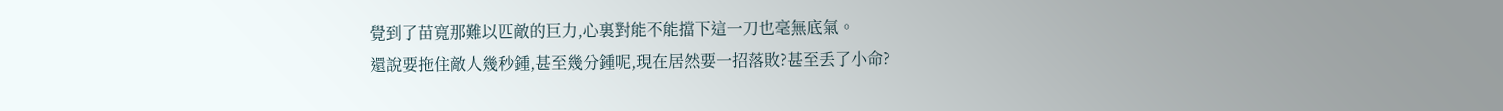覺到了苗寬那難以匹敵的巨力,心裏對能不能擋下這一刀也毫無底氣。
還說要拖住敵人幾秒鍾,甚至幾分鍾呢,現在居然要一招落敗?甚至丢了小命?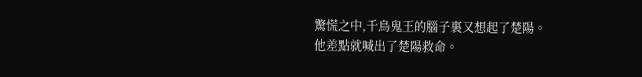驚慌之中,千鳥鬼王的腦子裏又想起了楚陽。
他差點就喊出了楚陽救命。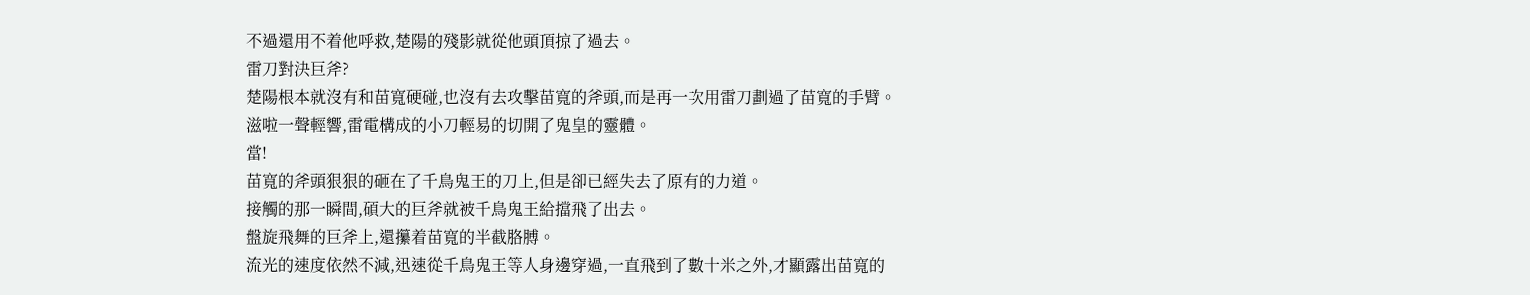不過還用不着他呼救,楚陽的殘影就從他頭頂掠了過去。
雷刀對決巨斧?
楚陽根本就沒有和苗寬硬碰,也沒有去攻擊苗寬的斧頭,而是再一次用雷刀劃過了苗寬的手臂。
滋啦一聲輕響,雷電構成的小刀輕易的切開了鬼皇的靈體。
當!
苗寬的斧頭狠狠的砸在了千鳥鬼王的刀上,但是卻已經失去了原有的力道。
接觸的那一瞬間,碩大的巨斧就被千鳥鬼王給擋飛了出去。
盤旋飛舞的巨斧上,還攥着苗寬的半截胳膊。
流光的速度依然不減,迅速從千鳥鬼王等人身邊穿過,一直飛到了數十米之外,才顯露出苗寬的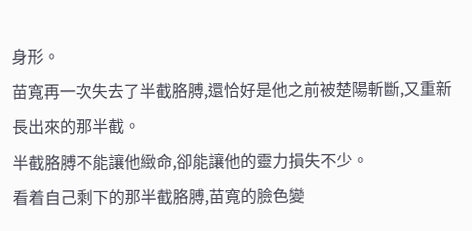身形。
苗寬再一次失去了半截胳膊,還恰好是他之前被楚陽斬斷,又重新長出來的那半截。
半截胳膊不能讓他緻命,卻能讓他的靈力損失不少。
看着自己剩下的那半截胳膊,苗寬的臉色變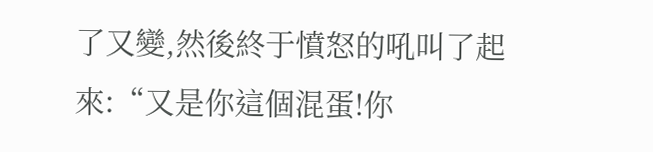了又變,然後終于憤怒的吼叫了起來:“又是你這個混蛋!你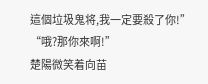這個垃圾鬼将,我一定要殺了你!”
“哦?那你來啊!”
楚陽微笑着向苗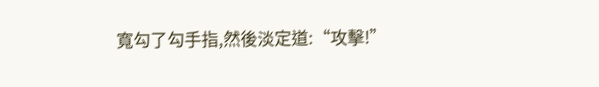寬勾了勾手指,然後淡定道:“攻擊!”